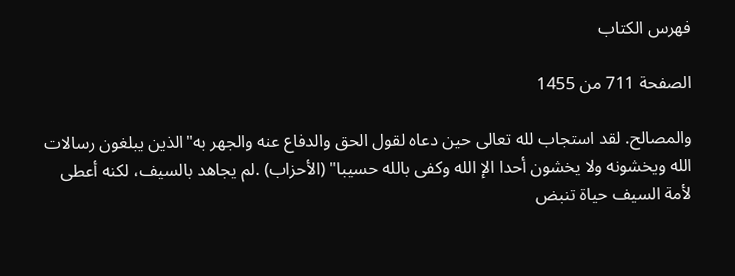فهرس الكتاب

الصفحة 711 من 1455

والمصالح. لقد استجاب لله تعالى حين دعاه لقول الحق والدفاع عنه والجهر به"الذين يبلغون رسالات الله ويخشونه ولا يخشون أحدا الإ الله وكفى بالله حسيبا" (الأحزاب) .لم يجاهد بالسيف، لكنه أعطى لأمة السيف حياة تنبض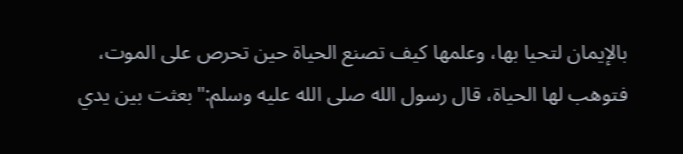بالإيمان لتحيا بها، وعلمها كيف تصنع الحياة حين تحرص على الموت، فتوهب لها الحياة، قال رسول الله صلى الله عليه وسلم:"بعثت بين يدي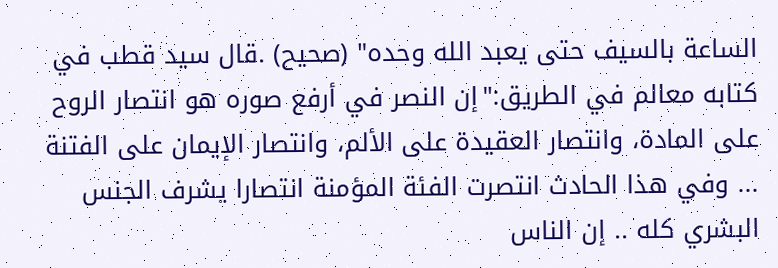الساعة بالسيف حتى يعبد الله وحده" (صحيح) .قال سيد قطب في كتابه معالم في الطريق:"إن النصر في أرفع صوره هو انتصار الروح على المادة، وانتصار العقيدة على الألم، وانتصار الإيمان على الفتنة ... وفي هذا الحادث انتصرت الفئة المؤمنة انتصارا يشرف الجنس البشري كله .. إن الناس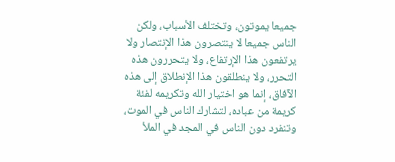جميعا يموتون، وتختلف الأسباب، ولكن الناس جميعا لا ينتصرون هذا الإنتصار ولا يرتفعون هذا الإرتفاع، ولا يتحررون هذه التحرر، ولا ينطلقون هذا الإنطلاق إلى هذه الآفاق، إنما هو اختيار الله وتكريمه لفئة كريمة من عباده، لتشارك الناس في الموت، وتنفرد دون الناس في المجد في الملأ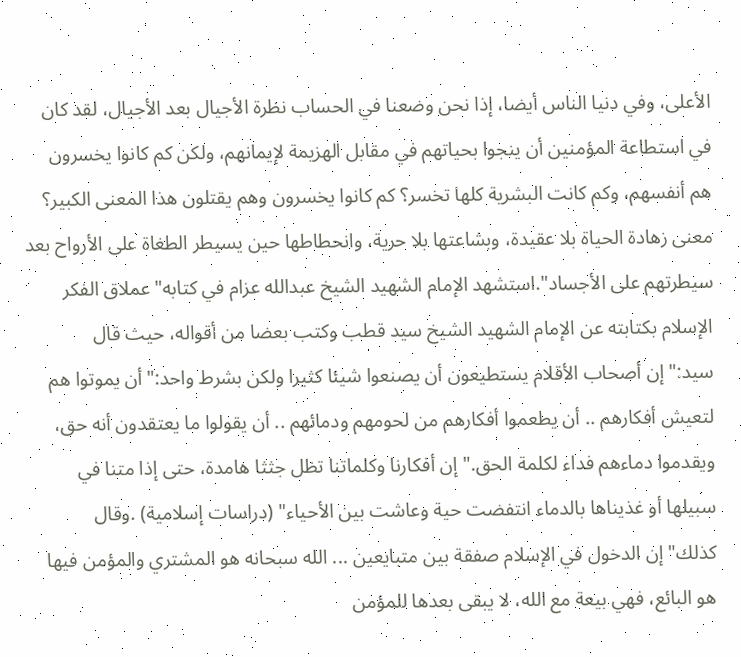الأعلى، وفي دنيا الناس أيضا، إذا نحن وضعنا في الحساب نظرة الأجيال بعد الأجيال، لقد كان في استطاعة المؤمنين أن ينجوا بحياتهم في مقابل الهزيمة لإيمانهم، ولكن كم كانوا يخسرون هم أنفسهم، وكم كانت البشرية كلها تخسر؟ كم كانوا يخسرون وهم يقتلون هذا المعنى الكبير؟ معنى زهادة الحياة بلا عقيدة، وبشاعتها بلا حرية، وانحطاطها حين يسيطر الطغاة على الأرواح بعد سيطرتهم على الأجساد".استشهد الإمام الشهيد الشيخ عبدالله عزام في كتابه"عملاق الفكر الإسلام بكتابته عن الإمام الشهيد الشيخ سيد قطب وكتب بعضا من أقواله، حيث قال سيد:"إن أصحاب الأقلام يستطيعون أن يصنعوا شيئا كثيرا ولكن بشرط واحد:"أن يموتوا هم لتعيش أفكارهم .. أن يطعموا أفكارهم من لحومهم ودمائهم .. أن يقولوا ما يعتقدون أنه حق، ويقدموا دماءهم فداء لكلمة الحق."إن أفكارنا وكلماتنا تظل جثثا هامدة، حتى إذا متنا في سبيلها أو غذيناها بالدماء انتفضت حية وعاشت بين الأحياء" (دراسات إسلامية) .وقال كذلك"إن الدخول في الإسلام صفقة بين متبايعين ... الله سبحانه هو المشتري والمؤمن فيها هو البائع، فهي بيعة مع الله، لا يبقى بعدها للمؤمن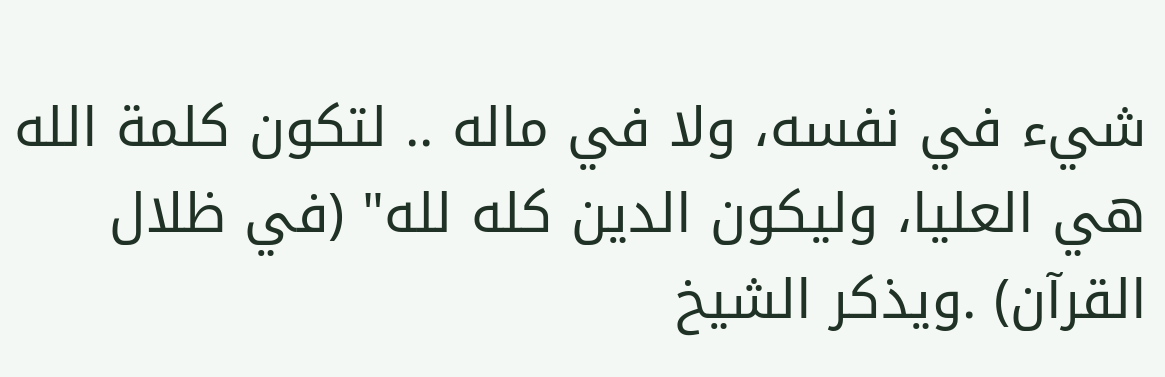شيء في نفسه، ولا في ماله .. لتكون كلمة الله هي العليا، وليكون الدين كله لله" (في ظلال القرآن) .ويذكر الشيخ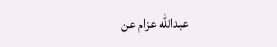عبدالله عزام عن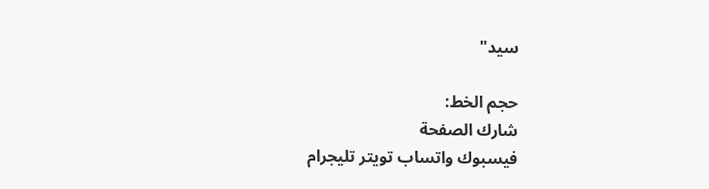سيد"

حجم الخط:
شارك الصفحة
فيسبوك واتساب تويتر تليجرام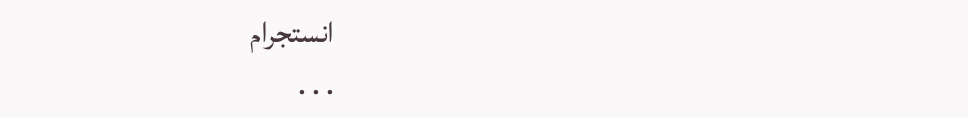انستجرام
. . .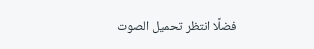فضلًا انتظر تحميل الصوت